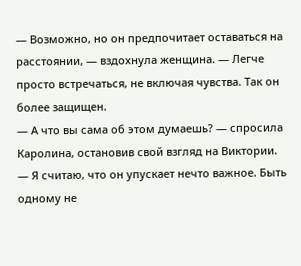— Возможно, но он предпочитает оставаться на расстоянии, — вздохнула женщина. — Легче просто встречаться, не включая чувства. Так он более защищен.
— А что вы сама об этом думаешь? — спросила Каролина, остановив свой взгляд на Виктории.
— Я считаю, что он упускает нечто важное. Быть одному не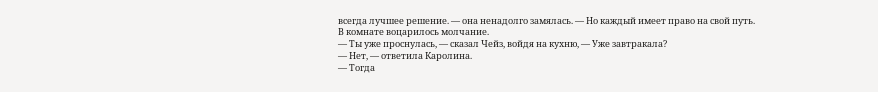всегда лучшее решение. — она ненадолго замялась. — Но каждый имеет право на свой путь.
В комнате воцарилось молчание.
— Ты уже проснулась, — сказал Чейз, войдя на кухню, — Уже завтракала?
— Нет, — ответила Каролина.
— Тогда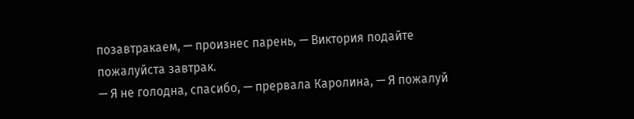позавтракаем, — произнес парень, — Виктория подайте пожалуйста завтрак.
— Я не голодна, спасибо, — прервала Каролина, — Я пожалуй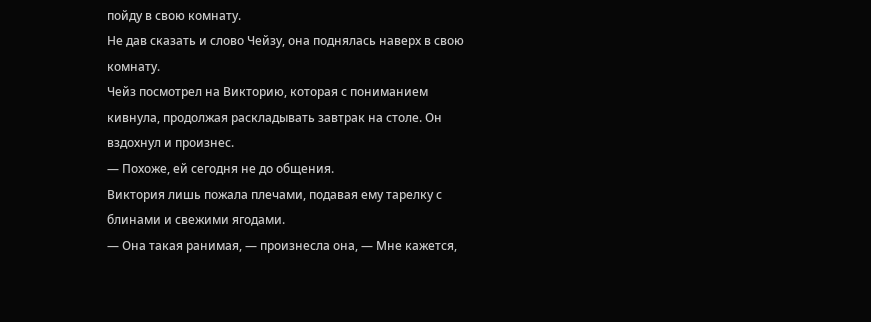пойду в свою комнату.
Не дав сказать и слово Чейзу, она поднялась наверх в свою комнату.
Чейз посмотрел на Викторию, которая с пониманием кивнула, продолжая раскладывать завтрак на столе. Он вздохнул и произнес.
— Похоже, ей сегодня не до общения.
Виктория лишь пожала плечами, подавая ему тарелку с блинами и свежими ягодами.
— Она такая ранимая, — произнесла она, — Мне кажется,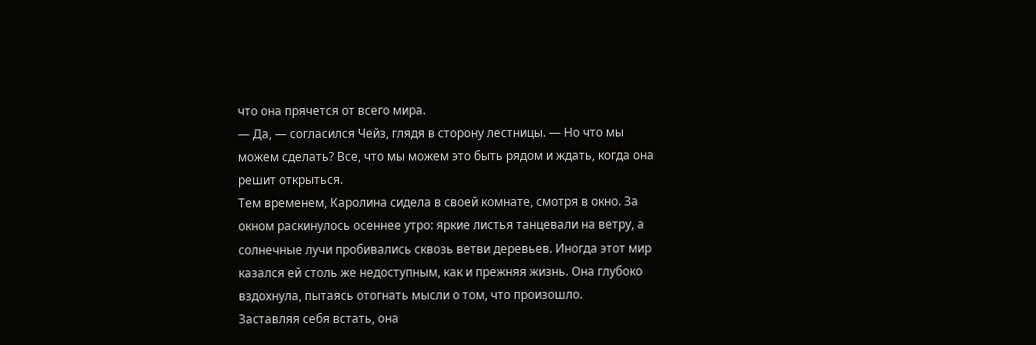что она прячется от всего мира.
— Да, — согласился Чейз, глядя в сторону лестницы. — Но что мы можем сделать? Все, что мы можем это быть рядом и ждать, когда она решит открыться.
Тем временем, Каролина сидела в своей комнате, смотря в окно. За окном раскинулось осеннее утро: яркие листья танцевали на ветру, а солнечные лучи пробивались сквозь ветви деревьев. Иногда этот мир казался ей столь же недоступным, как и прежняя жизнь. Она глубоко вздохнула, пытаясь отогнать мысли о том, что произошло.
Заставляя себя встать, она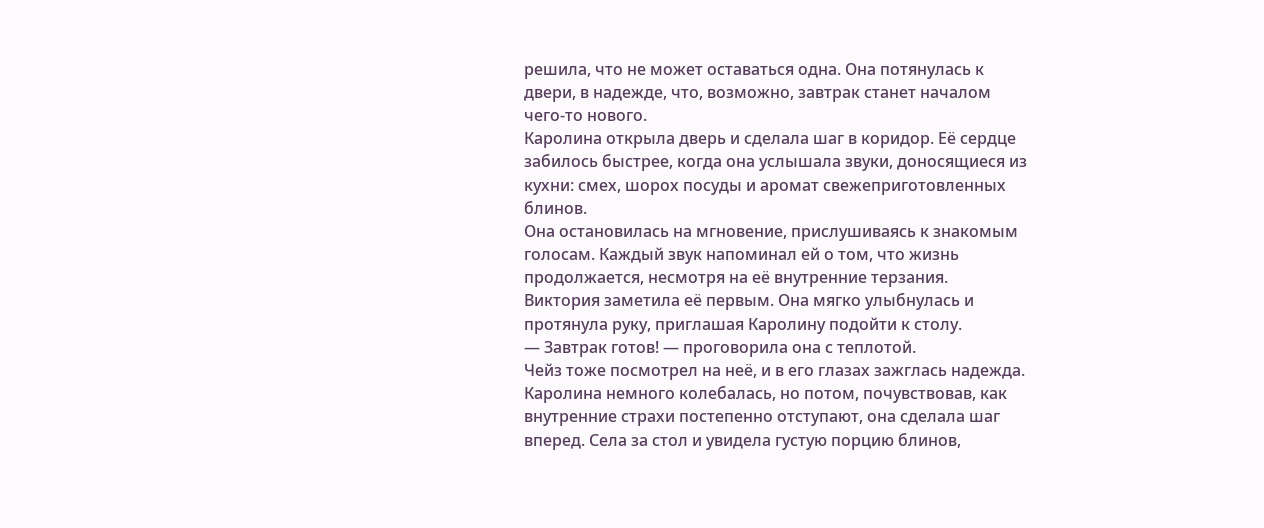решила, что не может оставаться одна. Она потянулась к двери, в надежде, что, возможно, завтрак станет началом чего-то нового.
Каролина открыла дверь и сделала шаг в коридор. Её сердце забилось быстрее, когда она услышала звуки, доносящиеся из кухни: смех, шорох посуды и аромат свежеприготовленных блинов.
Она остановилась на мгновение, прислушиваясь к знакомым голосам. Каждый звук напоминал ей о том, что жизнь продолжается, несмотря на её внутренние терзания.
Виктория заметила её первым. Она мягко улыбнулась и протянула руку, приглашая Каролину подойти к столу.
— Завтрак готов! — проговорила она с теплотой.
Чейз тоже посмотрел на неё, и в его глазах зажглась надежда.
Каролина немного колебалась, но потом, почувствовав, как внутренние страхи постепенно отступают, она сделала шаг вперед. Села за стол и увидела густую порцию блинов,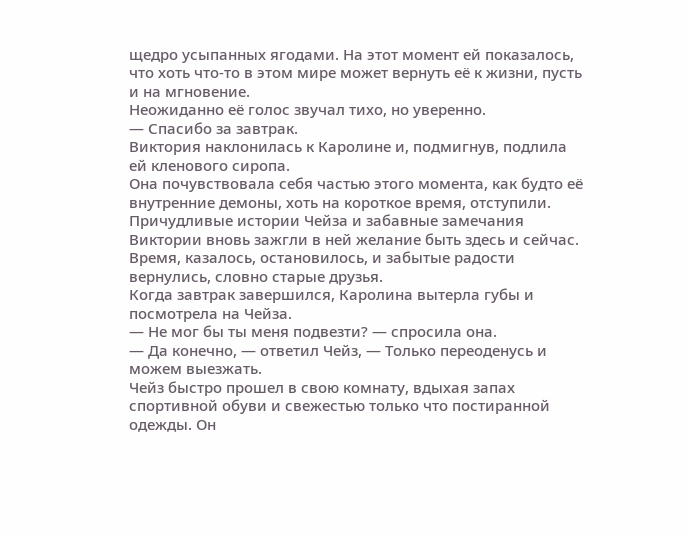щедро усыпанных ягодами. На этот момент ей показалось, что хоть что-то в этом мире может вернуть её к жизни, пусть и на мгновение.
Неожиданно её голос звучал тихо, но уверенно.
— Спасибо за завтрак.
Виктория наклонилась к Каролине и, подмигнув, подлила ей кленового сиропа.
Она почувствовала себя частью этого момента, как будто её внутренние демоны, хоть на короткое время, отступили.
Причудливые истории Чейза и забавные замечания Виктории вновь зажгли в ней желание быть здесь и сейчас. Время, казалось, остановилось, и забытые радости вернулись, словно старые друзья.
Когда завтрак завершился, Каролина вытерла губы и посмотрела на Чейза.
— Не мог бы ты меня подвезти? — спросила она.
— Да конечно, — ответил Чейз, — Только переоденусь и можем выезжать.
Чейз быстро прошел в свою комнату, вдыхая запах спортивной обуви и свежестью только что постиранной одежды. Он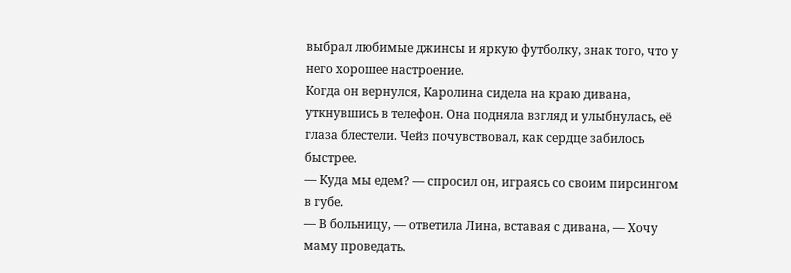выбрал любимые джинсы и яркую футболку, знак того, что у него хорошее настроение.
Когда он вернулся, Каролина сидела на краю дивана, уткнувшись в телефон. Она подняла взгляд и улыбнулась, её глаза блестели. Чейз почувствовал, как сердце забилось быстрее.
— Куда мы едем? — спросил он, играясь со своим пирсингом в губе.
— В больницу, — ответила Лина, вставая с дивана, — Хочу маму проведать.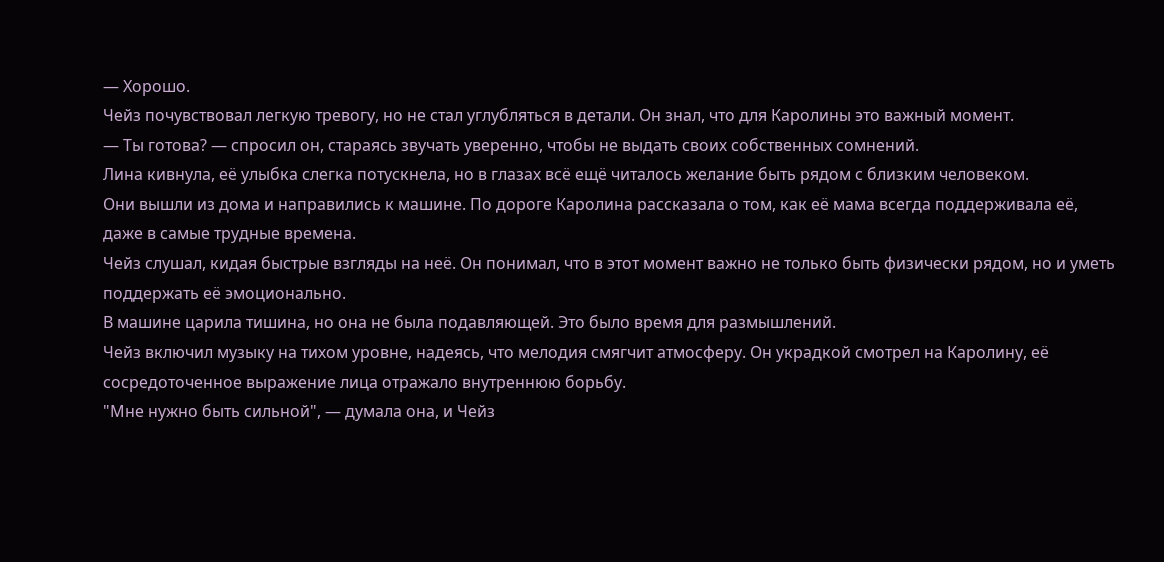— Хорошо.
Чейз почувствовал легкую тревогу, но не стал углубляться в детали. Он знал, что для Каролины это важный момент.
— Ты готова? — спросил он, стараясь звучать уверенно, чтобы не выдать своих собственных сомнений.
Лина кивнула, её улыбка слегка потускнела, но в глазах всё ещё читалось желание быть рядом с близким человеком.
Они вышли из дома и направились к машине. По дороге Каролина рассказала о том, как её мама всегда поддерживала её, даже в самые трудные времена.
Чейз слушал, кидая быстрые взгляды на неё. Он понимал, что в этот момент важно не только быть физически рядом, но и уметь поддержать её эмоционально.
В машине царила тишина, но она не была подавляющей. Это было время для размышлений.
Чейз включил музыку на тихом уровне, надеясь, что мелодия смягчит атмосферу. Он украдкой смотрел на Каролину, её сосредоточенное выражение лица отражало внутреннюю борьбу.
"Мне нужно быть сильной", — думала она, и Чейз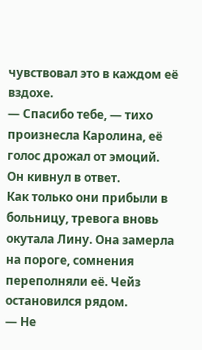чувствовал это в каждом её вздохе.
— Спасибо тебе, — тихо произнесла Каролина, её голос дрожал от эмоций.
Он кивнул в ответ.
Как только они прибыли в больницу, тревога вновь окутала Лину. Она замерла на пороге, сомнения переполняли её. Чейз остановился рядом.
— Не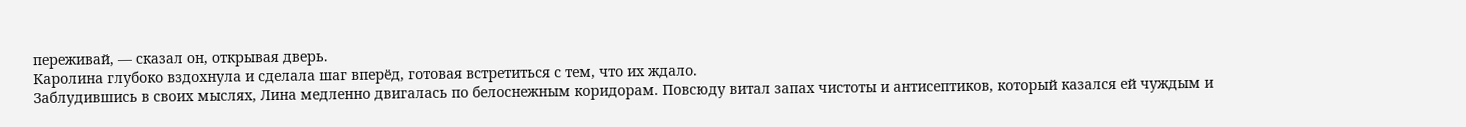переживай, — сказал он, открывая дверь.
Каролина глубоко вздохнула и сделала шаг вперёд, готовая встретиться с тем, что их ждало.
Заблудившись в своих мыслях, Лина медленно двигалась по белоснежным коридорам. Повсюду витал запах чистоты и антисептиков, который казался ей чуждым и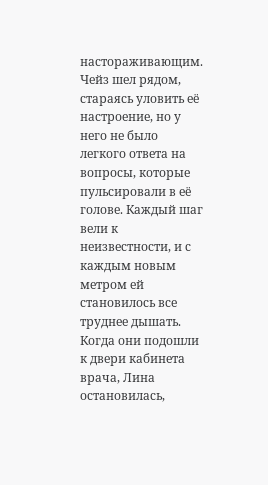настораживающим.
Чейз шел рядом, стараясь уловить её настроение, но у него не было легкого ответа на вопросы, которые пульсировали в её голове. Каждый шаг вели к неизвестности, и с каждым новым метром ей становилось все труднее дышать.
Когда они подошли к двери кабинета врача, Лина остановилась,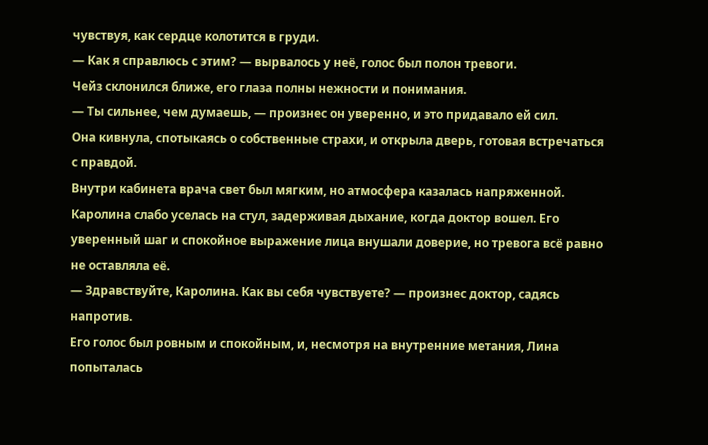чувствуя, как сердце колотится в груди.
— Как я справлюсь с этим? — вырвалось у неё, голос был полон тревоги.
Чейз склонился ближе, его глаза полны нежности и понимания.
— Ты сильнее, чем думаешь, — произнес он уверенно, и это придавало ей сил.
Она кивнула, спотыкаясь о собственные страхи, и открыла дверь, готовая встречаться с правдой.
Внутри кабинета врача свет был мягким, но атмосфера казалась напряженной.
Каролина слабо уселась на стул, задерживая дыхание, когда доктор вошел. Его уверенный шаг и спокойное выражение лица внушали доверие, но тревога всё равно не оставляла её.
— Здравствуйте, Каролина. Как вы себя чувствуете? — произнес доктор, садясь напротив.
Его голос был ровным и спокойным, и, несмотря на внутренние метания, Лина попыталась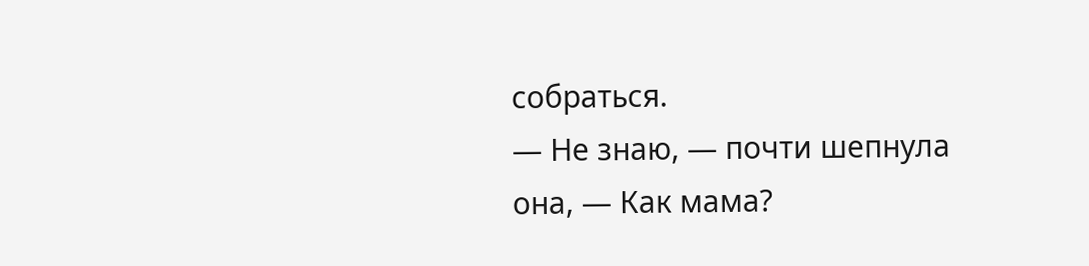собраться.
— Не знаю, — почти шепнула она, — Как мама?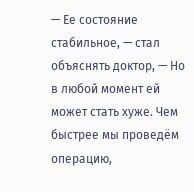— Ее состояние стабильное, — стал объяснять доктор, — Но в любой момент ей может стать хуже. Чем быстрее мы проведём операцию,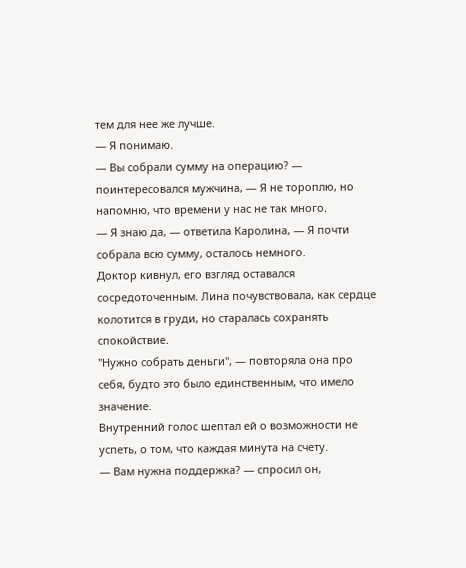тем для нее же лучше.
— Я понимаю.
— Вы собрали сумму на операцию? — поинтересовался мужчина, — Я не тороплю, но напомню, что времени у нас не так много.
— Я знаю да, — ответила Каролина, — Я почти собрала всю сумму, осталось немного.
Доктор кивнул, его взгляд оставался сосредоточенным. Лина почувствовала, как сердце колотится в груди, но старалась сохранять спокойствие.
"Нужно собрать деньги", — повторяла она про себя, будто это было единственным, что имело значение.
Внутренний голос шептал ей о возможности не успеть, о том, что каждая минута на счету.
— Вам нужна поддержка? — спросил он,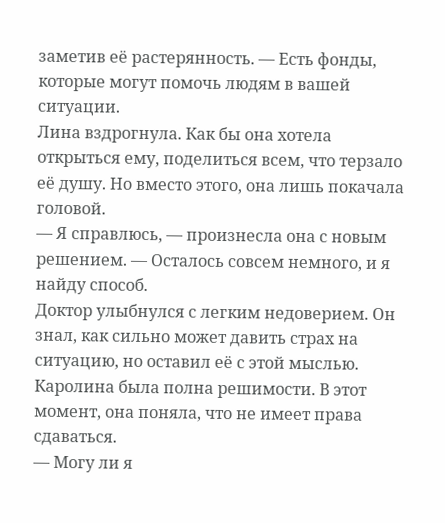заметив её растерянность. — Есть фонды, которые могут помочь людям в вашей ситуации.
Лина вздрогнула. Как бы она хотела открыться ему, поделиться всем, что терзало её душу. Но вместо этого, она лишь покачала головой.
— Я справлюсь, — произнесла она с новым решением. — Осталось совсем немного, и я найду способ.
Доктор улыбнулся с легким недоверием. Он знал, как сильно может давить страх на ситуацию, но оставил её с этой мыслью. Каролина была полна решимости. В этот момент, она поняла, что не имеет права сдаваться.
— Могу ли я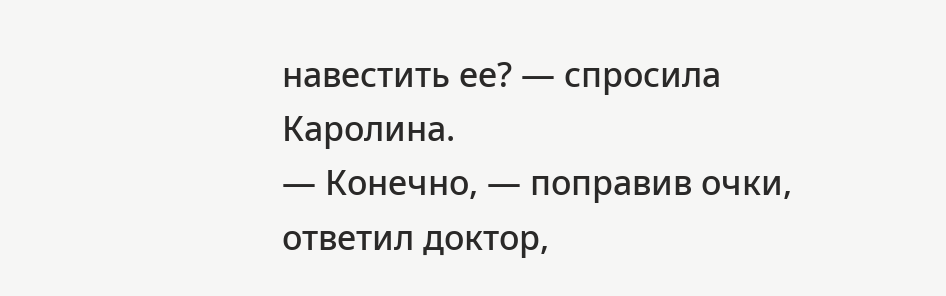навестить ее? — спросила Каролина.
— Конечно, — поправив очки, ответил доктор,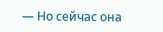— Но сейчас она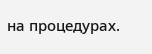на процедурах.